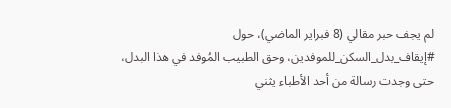لم يجف حبر مقالي (8 فبراير الماضي)، حول #إيقاف_بدل_السكن_للموفدين، وحق الطبيب المُوفد في هذا البدل، حتى وجدت رسالة من أحد الأطباء يثني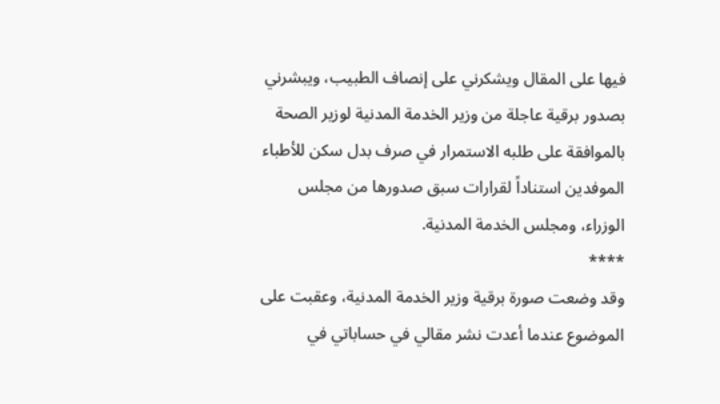فيها على المقال ويشكرني على إنصاف الطبيب، ويبشرني بصدور برقية عاجلة من وزير الخدمة المدنية لوزير الصحة بالموافقة على طلبه الاستمرار في صرف بدل سكن للأطباء الموفدين استناداً لقرارات سبق صدورها من مجلس الوزراء، ومجلس الخدمة المدنية.
****
وقد وضعت صورة برقية وزير الخدمة المدنية، وعقبت على الموضوع عندما أعدت نشر مقالي في حساباتي في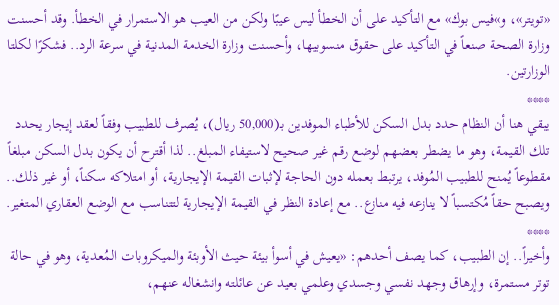«تويتر»، و»فيس بوك» مع التأكيد على أن الخطأ ليس عيبًا ولكن من العيب هو الاستمرار في الخطأ. وقد أحسنت وزارة الصحة صنعاً في التأكيد على حقوق منسوبيها، وأحسنت وزارة الخدمة المدنية في سرعة الرد.. فشكرًا لكلتا الوزارتين.
****
يبقي هنا أن النظام حدد بدل السكن للأطباء الموفدين بـ(50,000 ريال)، يُصرف للطبيب وفقاً لعقد إيجار يحدد تلك القيمة، وهو ما يضطر بعضهم لوضع رقم غير صحيح لاستيفاء المبلغ.. لذا أقترح أن يكون بدل السكن مبلغاً مقطوعاً يُمنح للطبيب المُوفد، يرتبط بعمله دون الحاجة لإثبات القيمة الإيجارية، أو امتلاكه سكناً، أو غير ذلك.. ويصبح حقاً مُكتسباً لا ينازعه فيه منازع.. مع إعادة النظر في القيمة الإيجارية لتتناسب مع الوضع العقاري المتغير.
****
وأخيراً.. إن الطبيب، كما يصف أحدهم: «يعيش في أسوأ بيئة حيث الأوبئة والميكروبات المُعدية، وهو في حالة توتر مستمرة، وإرهاق وجهد نفسي وجسدي وعلمي بعيد عن عائلته وانشغاله عنهم،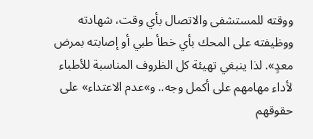ووقته للمستشفى والاتصال بأي وقت، شهادته ووظيفته على المحك بأي خطأ طبي أو إصابته بمرض معدٍ». لذا ينبغي تهيئة كل الظروف المناسبة للأطباء لأداء مهامهم على أكمل وجه.. و»عدم الاعتداء» على حقوقهم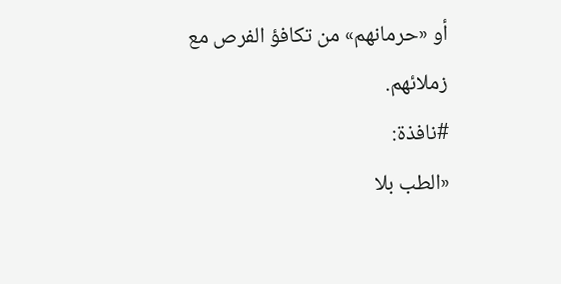أو «حرمانهم» من تكافؤ الفرص مع زملائهم.
#نافذة:
«الطب بلا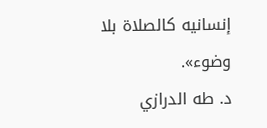إنسانيه كالصلاة بلا وضوء».
د. طه الدرازي